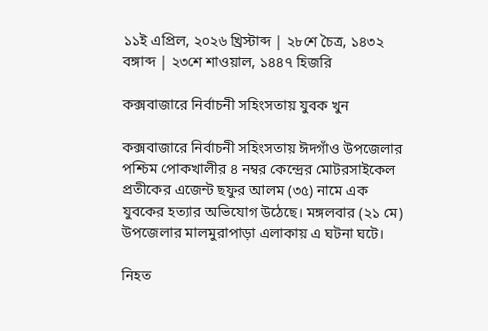১১ই এপ্রিল, ২০২৬ খ্রিস্টাব্দ | ২৮শে চৈত্র, ১৪৩২ বঙ্গাব্দ | ২৩শে শাওয়াল, ১৪৪৭ হিজরি

কক্সবাজারে নির্বাচনী সহিংসতায় যুবক খুন

কক্সবাজারে নির্বাচনী সহিংসতায় ঈদগাঁও উপজেলার পশ্চিম পোকখালীর ৪ নম্বর কেন্দ্রের মোটরসাইকেল প্রতীকের এজেন্ট ছফুর আলম (৩৫) নামে এক যুবকের হত্যার অভিযোগ উঠেছে। মঙ্গলবার (২১ মে) উপজেলার মালমুরাপাড়া এলাকায় এ ঘটনা ঘটে।

নিহত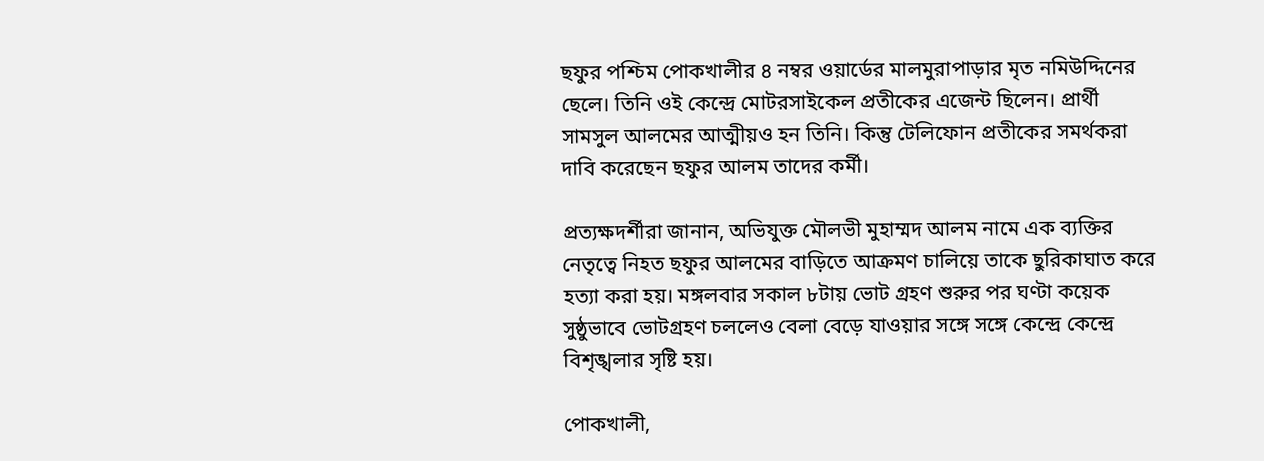ছফুর পশ্চিম পোকখালীর ৪ নম্বর ওয়ার্ডের মালমুরাপাড়ার মৃত নমিউদ্দিনের ছেলে। তিনি ওই কেন্দ্রে মোটরসাইকেল প্রতীকের এজেন্ট ছিলেন। প্রার্থী সামসুল আলমের আত্মীয়ও হন তিনি। কিন্তু টেলিফোন প্রতীকের সমর্থকরা দাবি করেছেন ছফুর আলম তাদের কর্মী।

প্রত্যক্ষদর্শীরা জানান, অভিযুক্ত মৌলভী মুহাম্মদ আলম নামে এক ব্যক্তির নেতৃত্বে নিহত ছফুর আলমের বাড়িতে আক্রমণ চালিয়ে তাকে ছুরিকাঘাত করে হত্যা করা হয়। মঙ্গলবার সকাল ৮টায় ভোট গ্রহণ শুরুর পর ঘণ্টা কয়েক সুষ্ঠুভাবে ভোটগ্রহণ চললেও বেলা বেড়ে যাওয়ার সঙ্গে সঙ্গে কেন্দ্রে কেন্দ্রে বিশৃঙ্খলার সৃষ্টি হয়।

পোকখালী,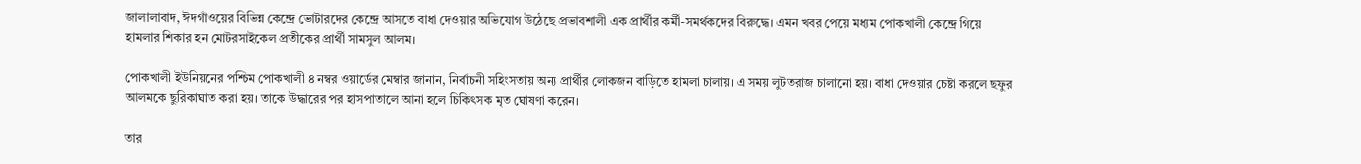জালালাবাদ, ঈদগাঁওয়ের বিভিন্ন কেন্দ্রে ভোটারদের কেন্দ্রে আসতে বাধা দেওয়ার অভিযোগ উঠেছে প্রভাবশালী এক প্রার্থীর কর্মী-সমর্থকদের বিরুদ্ধে। এমন খবর পেয়ে মধ্যম পোকখালী কেন্দ্রে গিয়ে হামলার শিকার হন মোটরসাইকেল প্রতীকের প্রার্থী সামসুল আলম।

পোকখালী ইউনিয়নের পশ্চিম পোকখালী ৪ নম্বর ওয়ার্ডের মেম্বার জানান, নির্বাচনী সহিংসতায় অন্য প্রার্থীর লোকজন বাড়িতে হামলা চালায়। এ সময় লুটতরাজ চালানো হয়। বাধা দেওয়ার চেষ্টা করলে ছফুর আলমকে ছুরিকাঘাত করা হয়। তাকে উদ্ধারের পর হাসপাতালে আনা হলে চিকিৎসক মৃত ঘোষণা করেন।

তার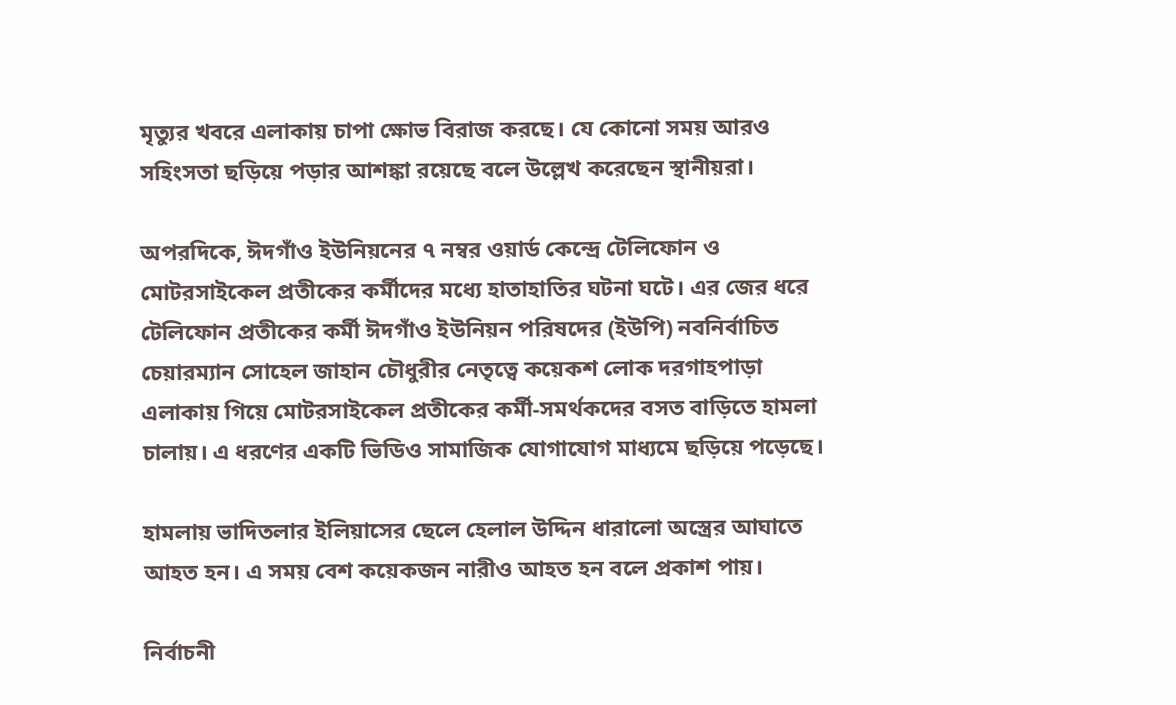মৃত্যুর খবরে এলাকায় চাপা ক্ষোভ বিরাজ করছে। যে কোনো সময় আরও সহিংসতা ছড়িয়ে পড়ার আশঙ্কা রয়েছে বলে উল্লেখ করেছেন স্থানীয়রা।

অপরদিকে, ঈদগাঁও ইউনিয়নের ৭ নম্বর ওয়ার্ড কেন্দ্রে টেলিফোন ও মোটরসাইকেল প্রতীকের কর্মীদের মধ্যে হাতাহাতির ঘটনা ঘটে। এর জের ধরে টেলিফোন প্রতীকের কর্মী ঈদগাঁও ইউনিয়ন পরিষদের (ইউপি) নবনির্বাচিত চেয়ারম্যান সোহেল জাহান চৌধুরীর নেতৃত্বে কয়েকশ লোক দরগাহপাড়া এলাকায় গিয়ে মোটরসাইকেল প্রতীকের কর্মী-সমর্থকদের বসত বাড়িতে হামলা চালায়। এ ধরণের একটি ভিডিও সামাজিক যোগাযোগ মাধ্যমে ছড়িয়ে পড়েছে।

হামলায় ভাদিতলার ইলিয়াসের ছেলে হেলাল উদ্দিন ধারালো অস্ত্রের আঘাতে আহত হন। এ সময় বেশ কয়েকজন নারীও আহত হন বলে প্রকাশ পায়।

নির্বাচনী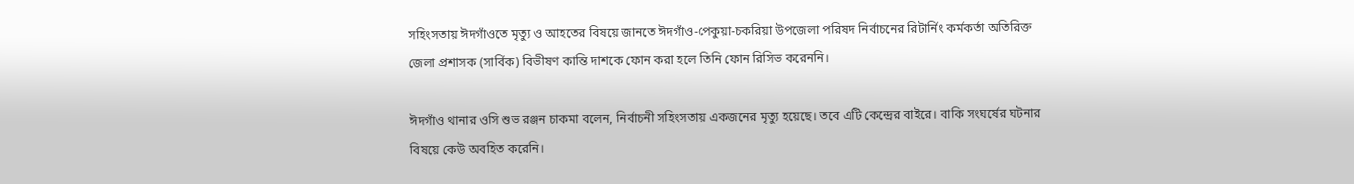সহিংসতায় ঈদগাঁওতে মৃত্যু ও আহতের বিষয়ে জানতে ঈদগাঁও-পেকুয়া-চকরিয়া উপজেলা পরিষদ নির্বাচনের রিটার্নিং কর্মকর্তা অতিরিক্ত জেলা প্রশাসক (সার্বিক) বিভীষণ কান্তি দাশকে ফোন করা হলে তিনি ফোন রিসিভ করেননি।

ঈদগাঁও থানার ওসি শুভ রঞ্জন চাকমা বলেন, নির্বাচনী সহিংসতায় একজনের মৃত্যু হয়েছে। তবে এটি কেন্দ্রের বাইরে। বাকি সংঘর্ষের ঘটনার বিষয়ে কেউ অবহিত করেনি।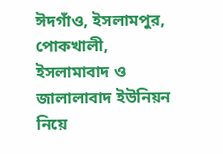ঈদগাঁও, ইসলামপুর, পোকখালী, ইসলামাবাদ ও জালালাবাদ ইউনিয়ন নিয়ে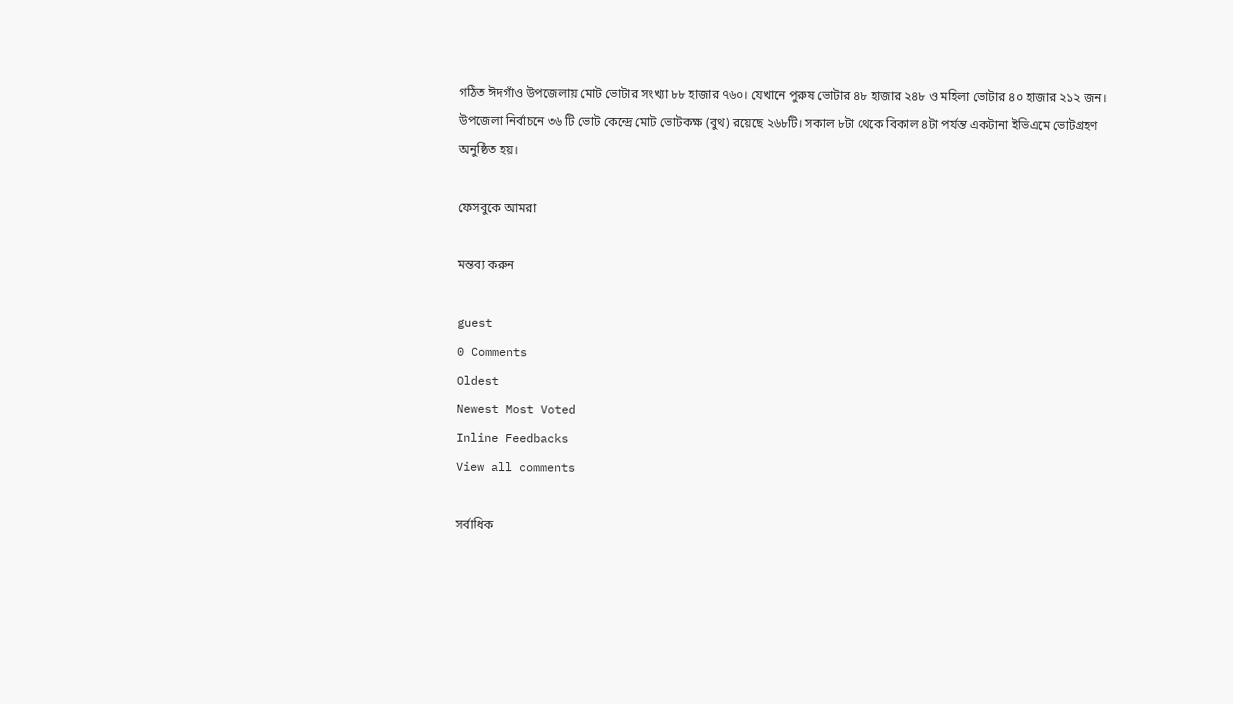গঠিত ঈদগাঁও উপজেলায় মোট ভোটার সংখ্যা ৮৮ হাজার ৭৬০। যেখানে পুরুষ ভোটার ৪৮ হাজার ২৪৮ ও মহিলা ভোটার ৪০ হাজার ২১২ জন। উপজেলা নির্বাচনে ৩৬ টি ভোট কেন্দ্রে মোট ভোটকক্ষ (বুথ) রয়েছে ২৬৮টি। সকাল ৮টা থেকে বিকাল ৪টা পর্যন্ত একটানা ইভিএমে ভোটগ্রহণ অনুষ্ঠিত হয়।

ফেসবুকে আমরা

মন্তব্য করুন

guest
0 Comments
Oldest
Newest Most Voted
Inline Feedbacks
View all comments

সর্বাধিক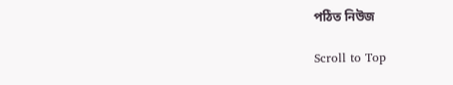পঠিত নিউজ

Scroll to Top